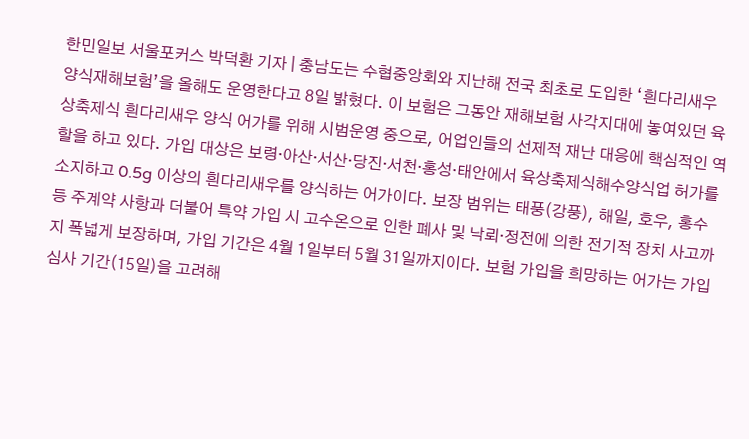한민일보 서울포커스 박덕환 기자 | 충남도는 수협중앙회와 지난해 전국 최초로 도입한 ‘흰다리새우 양식재해보험’을 올해도 운영한다고 8일 밝혔다. 이 보험은 그동안 재해보험 사각지대에 놓여있던 육상축제식 흰다리새우 양식 어가를 위해 시범운영 중으로, 어업인들의 선제적 재난 대응에 핵심적인 역할을 하고 있다. 가입 대상은 보령·아산·서산·당진·서천·홍성·태안에서 육상축제식해수양식업 허가를 소지하고 0.5g 이상의 흰다리새우를 양식하는 어가이다. 보장 범위는 태풍(강풍), 해일, 호우, 홍수 등 주계약 사항과 더불어 특약 가입 시 고수온으로 인한 폐사 및 낙뢰·정전에 의한 전기적 장치 사고까지 폭넓게 보장하며, 가입 기간은 4월 1일부터 5월 31일까지이다. 보험 가입을 희망하는 어가는 가입 심사 기간(15일)을 고려해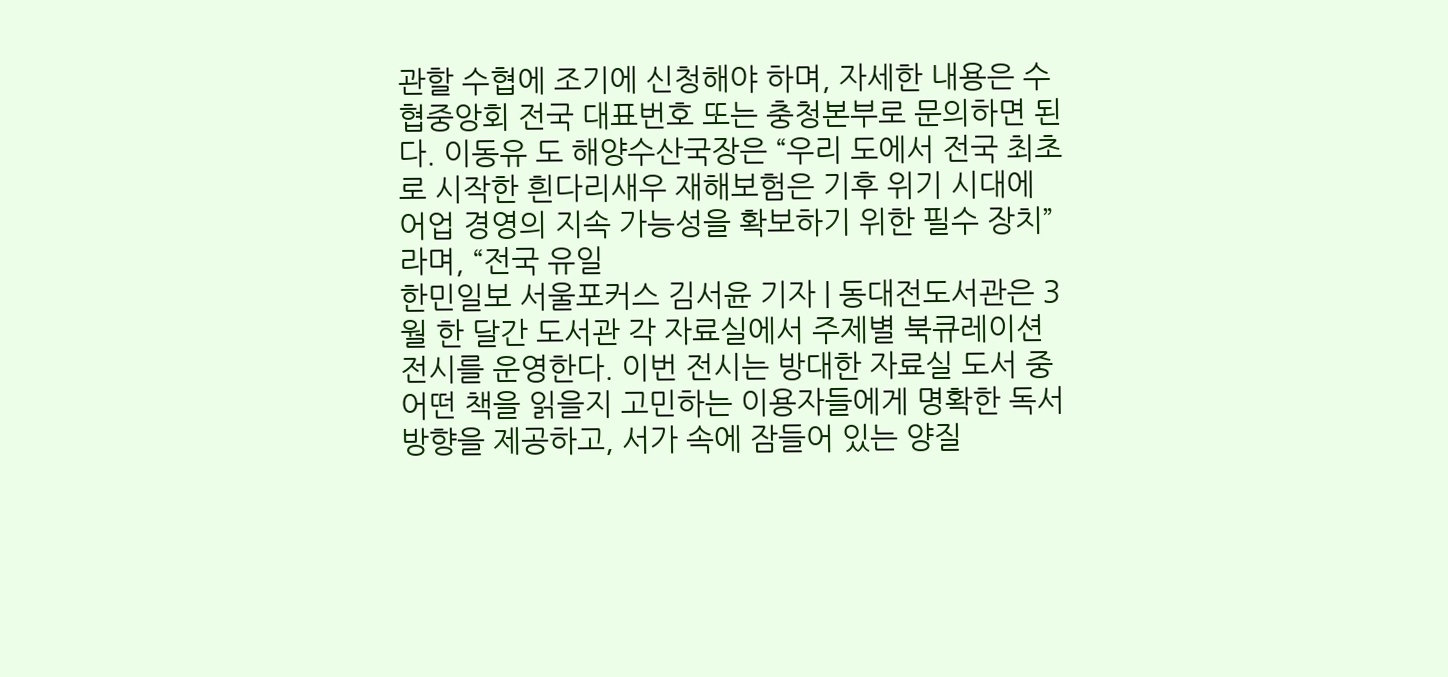관할 수협에 조기에 신청해야 하며, 자세한 내용은 수협중앙회 전국 대표번호 또는 충청본부로 문의하면 된다. 이동유 도 해양수산국장은 “우리 도에서 전국 최초로 시작한 흰다리새우 재해보험은 기후 위기 시대에 어업 경영의 지속 가능성을 확보하기 위한 필수 장치”라며, “전국 유일
한민일보 서울포커스 김서윤 기자 | 동대전도서관은 3월 한 달간 도서관 각 자료실에서 주제별 북큐레이션 전시를 운영한다. 이번 전시는 방대한 자료실 도서 중 어떤 책을 읽을지 고민하는 이용자들에게 명확한 독서 방향을 제공하고, 서가 속에 잠들어 있는 양질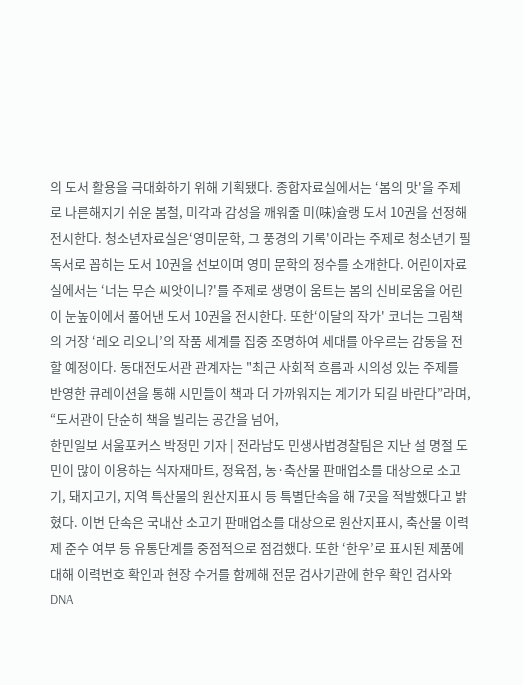의 도서 활용을 극대화하기 위해 기획됐다. 종합자료실에서는 ‘봄의 맛'을 주제로 나른해지기 쉬운 봄철, 미각과 감성을 깨워줄 미(味)슐랭 도서 10권을 선정해 전시한다. 청소년자료실은‘영미문학, 그 풍경의 기록'이라는 주제로 청소년기 필독서로 꼽히는 도서 10권을 선보이며 영미 문학의 정수를 소개한다. 어린이자료실에서는 ‘너는 무슨 씨앗이니?'를 주제로 생명이 움트는 봄의 신비로움을 어린이 눈높이에서 풀어낸 도서 10권을 전시한다. 또한‘이달의 작가' 코너는 그림책의 거장 ‘레오 리오니’의 작품 세계를 집중 조명하여 세대를 아우르는 감동을 전할 예정이다. 동대전도서관 관계자는 "최근 사회적 흐름과 시의성 있는 주제를 반영한 큐레이션을 통해 시민들이 책과 더 가까워지는 계기가 되길 바란다”라며, “도서관이 단순히 책을 빌리는 공간을 넘어,
한민일보 서울포커스 박정민 기자 | 전라남도 민생사법경찰팀은 지난 설 명절 도민이 많이 이용하는 식자재마트, 정육점, 농·축산물 판매업소를 대상으로 소고기, 돼지고기, 지역 특산물의 원산지표시 등 특별단속을 해 7곳을 적발했다고 밝혔다. 이번 단속은 국내산 소고기 판매업소를 대상으로 원산지표시, 축산물 이력제 준수 여부 등 유통단계를 중점적으로 점검했다. 또한 ‘한우’로 표시된 제품에 대해 이력번호 확인과 현장 수거를 함께해 전문 검사기관에 한우 확인 검사와 DNA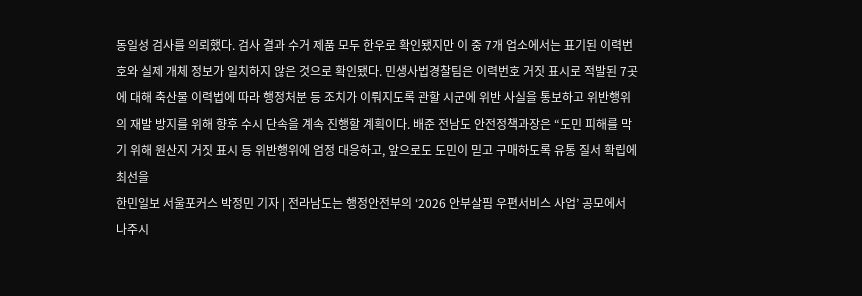동일성 검사를 의뢰했다. 검사 결과 수거 제품 모두 한우로 확인됐지만 이 중 7개 업소에서는 표기된 이력번호와 실제 개체 정보가 일치하지 않은 것으로 확인됐다. 민생사법경찰팀은 이력번호 거짓 표시로 적발된 7곳에 대해 축산물 이력법에 따라 행정처분 등 조치가 이뤄지도록 관할 시군에 위반 사실을 통보하고 위반행위의 재발 방지를 위해 향후 수시 단속을 계속 진행할 계획이다. 배준 전남도 안전정책과장은 “도민 피해를 막기 위해 원산지 거짓 표시 등 위반행위에 엄정 대응하고, 앞으로도 도민이 믿고 구매하도록 유통 질서 확립에 최선을
한민일보 서울포커스 박정민 기자 | 전라남도는 행정안전부의 ‘2026 안부살핌 우편서비스 사업’ 공모에서 나주시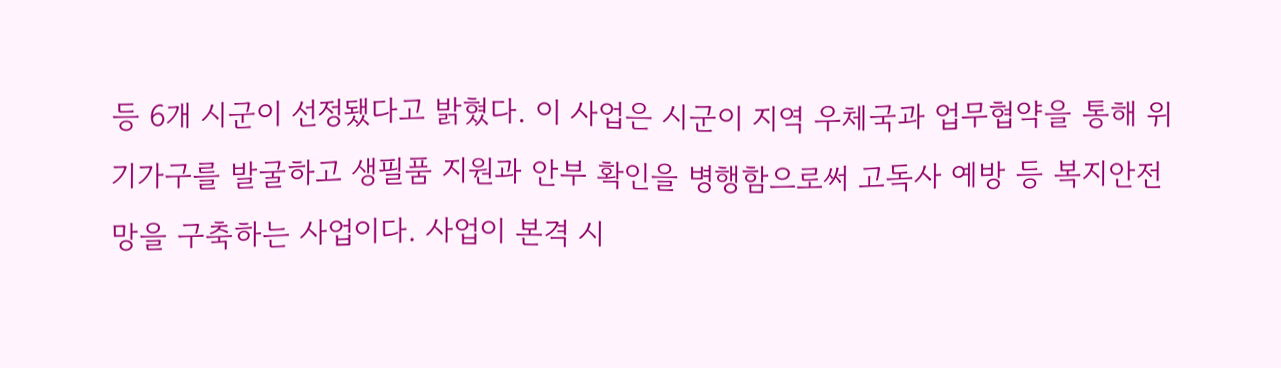등 6개 시군이 선정됐다고 밝혔다. 이 사업은 시군이 지역 우체국과 업무협약을 통해 위기가구를 발굴하고 생필품 지원과 안부 확인을 병행함으로써 고독사 예방 등 복지안전망을 구축하는 사업이다. 사업이 본격 시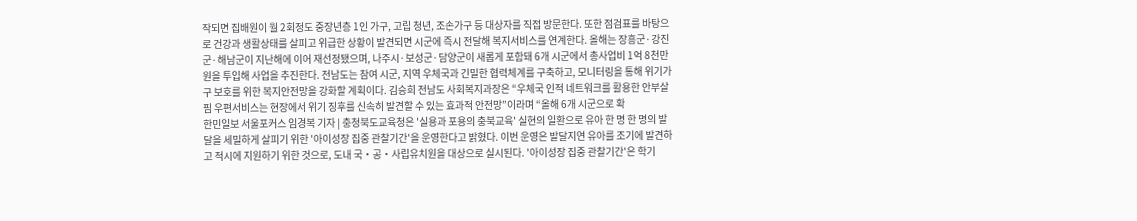작되면 집배원이 월 2회정도 중장년층 1인 가구, 고립 청년, 조손가구 등 대상자를 직접 방문한다. 또한 점검표를 바탕으로 건강과 생활상태를 살피고 위급한 상황이 발견되면 시군에 즉시 전달해 복지서비스를 연계한다. 올해는 장흥군·강진군·해남군이 지난해에 이어 재선정됐으며, 나주시·보성군·담양군이 새롭게 포함돼 6개 시군에서 총사업비 1억 8천만 원을 투입해 사업을 추진한다. 전남도는 참여 시군, 지역 우체국과 긴밀한 협력체계를 구축하고, 모니터링을 통해 위기가구 보호를 위한 복지안전망을 강화할 계획이다. 김승희 전남도 사회복지과장은 “우체국 인적 네트워크를 활용한 안부살핌 우편서비스는 현장에서 위기 징후를 신속히 발견할 수 있는 효과적 안전망”이라며 “올해 6개 시군으로 확
한민일보 서울포커스 임경복 기자 | 충청북도교육청은 '실용과 포용의 충북교육' 실현의 일환으로 유아 한 명 한 명의 발달을 세밀하게 살피기 위한 '아이성장 집중 관찰기간'을 운영한다고 밝혔다. 이번 운영은 발달지연 유아를 조기에 발견하고 적시에 지원하기 위한 것으로, 도내 국‧공‧사립유치원을 대상으로 실시된다. '아이성장 집중 관찰기간'은 학기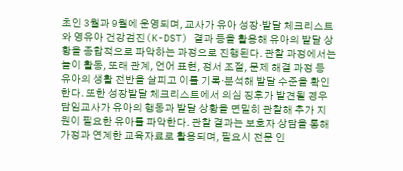초인 3월과 9월에 운영되며, 교사가 유아 성장‧발달 체크리스트와 영유아 건강검진(K-DST) 결과 등을 활용해 유아의 발달 상황을 종합적으로 파악하는 과정으로 진행된다. 관찰 과정에서는 놀이 활동, 또래 관계, 언어 표현, 정서 조절, 문제 해결 과정 등 유아의 생활 전반을 살피고 이를 기록‧분석해 발달 수준을 확인한다. 또한 성장발달 체크리스트에서 의심 징후가 발견될 경우 담임교사가 유아의 행동과 발달 상황을 면밀히 관찰해 추가 지원이 필요한 유아를 파악한다. 관찰 결과는 보호자 상담을 통해 가정과 연계한 교육자료로 활용되며, 필요시 전문 인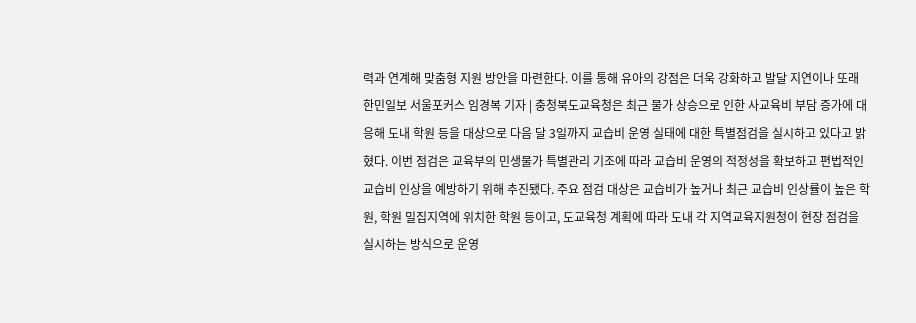력과 연계해 맞춤형 지원 방안을 마련한다. 이를 통해 유아의 강점은 더욱 강화하고 발달 지연이나 또래
한민일보 서울포커스 임경복 기자 | 충청북도교육청은 최근 물가 상승으로 인한 사교육비 부담 증가에 대응해 도내 학원 등을 대상으로 다음 달 3일까지 교습비 운영 실태에 대한 특별점검을 실시하고 있다고 밝혔다. 이번 점검은 교육부의 민생물가 특별관리 기조에 따라 교습비 운영의 적정성을 확보하고 편법적인 교습비 인상을 예방하기 위해 추진됐다. 주요 점검 대상은 교습비가 높거나 최근 교습비 인상률이 높은 학원, 학원 밀집지역에 위치한 학원 등이고, 도교육청 계획에 따라 도내 각 지역교육지원청이 현장 점검을 실시하는 방식으로 운영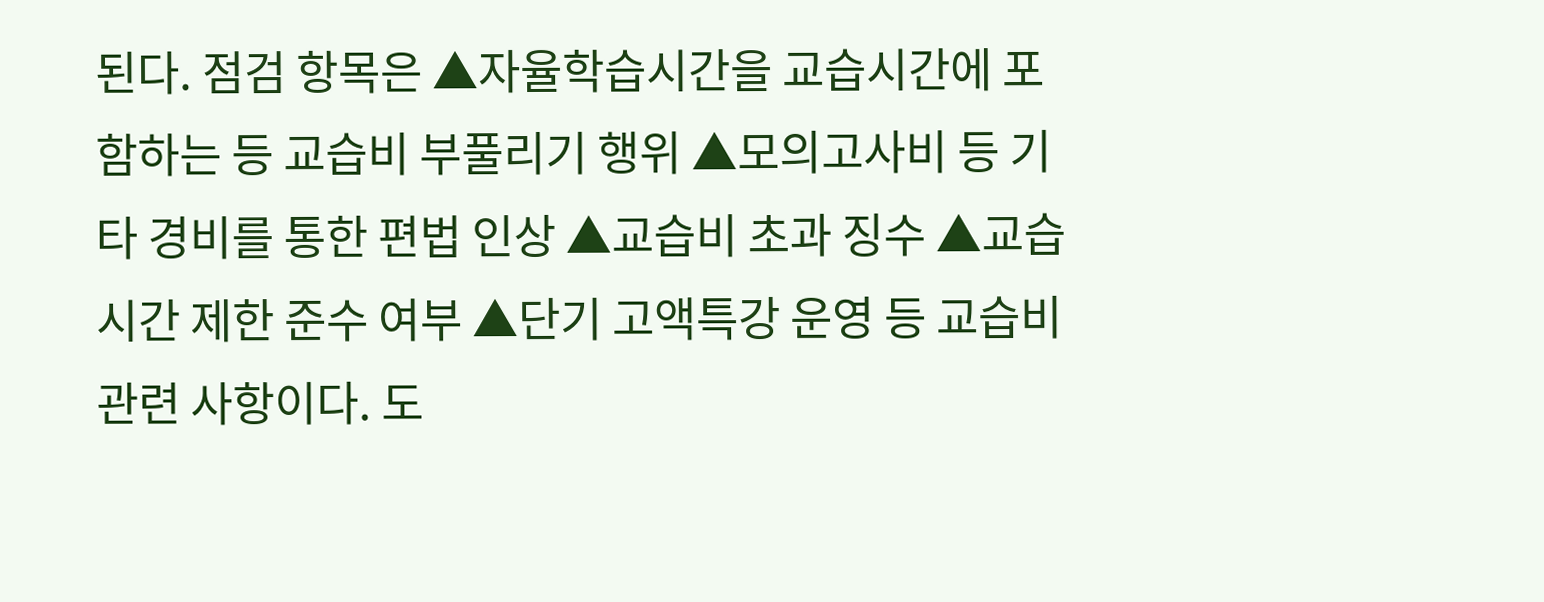된다. 점검 항목은 ▲자율학습시간을 교습시간에 포함하는 등 교습비 부풀리기 행위 ▲모의고사비 등 기타 경비를 통한 편법 인상 ▲교습비 초과 징수 ▲교습시간 제한 준수 여부 ▲단기 고액특강 운영 등 교습비 관련 사항이다. 도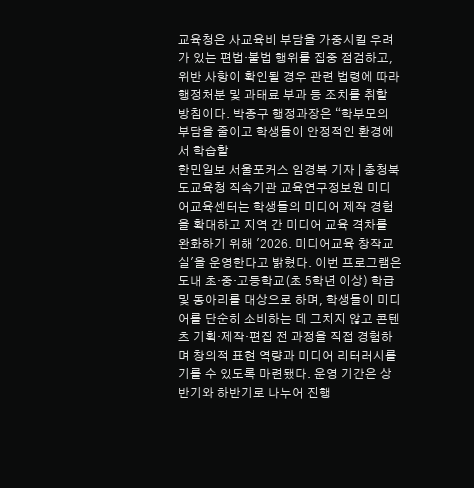교육청은 사교육비 부담을 가중시킬 우려가 있는 편법‧불법 행위를 집중 점검하고, 위반 사항이 확인될 경우 관련 법령에 따라 행정처분 및 과태료 부과 등 조치를 취할 방침이다. 박종구 행정과장은 “학부모의 부담을 줄이고 학생들이 안정적인 환경에서 학습할
한민일보 서울포커스 임경복 기자 | 충청북도교육청 직속기관 교육연구정보원 미디어교육센터는 학생들의 미디어 제작 경험을 확대하고 지역 간 미디어 교육 격차를 완화하기 위해 '2026. 미디어교육 창작교실'을 운영한다고 밝혔다. 이번 프로그램은 도내 초‧중‧고등학교(초 5학년 이상) 학급 및 동아리를 대상으로 하며, 학생들이 미디어를 단순히 소비하는 데 그치지 않고 콘텐츠 기획‧제작‧편집 전 과정을 직접 경험하며 창의적 표현 역량과 미디어 리터러시를 기를 수 있도록 마련됐다. 운영 기간은 상반기와 하반기로 나누어 진행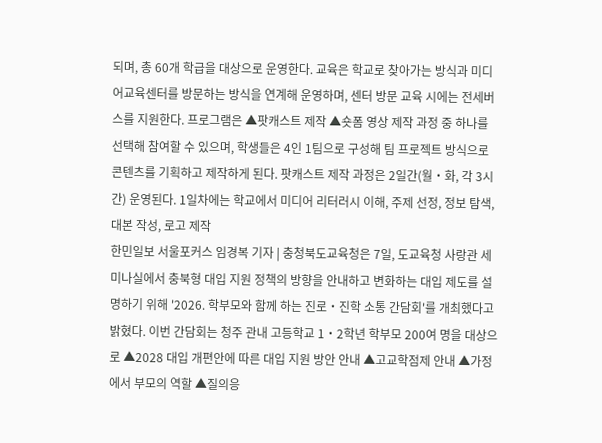되며, 총 60개 학급을 대상으로 운영한다. 교육은 학교로 찾아가는 방식과 미디어교육센터를 방문하는 방식을 연계해 운영하며, 센터 방문 교육 시에는 전세버스를 지원한다. 프로그램은 ▲팟캐스트 제작 ▲숏폼 영상 제작 과정 중 하나를 선택해 참여할 수 있으며, 학생들은 4인 1팀으로 구성해 팀 프로젝트 방식으로 콘텐츠를 기획하고 제작하게 된다. 팟캐스트 제작 과정은 2일간(월‧화, 각 3시간) 운영된다. 1일차에는 학교에서 미디어 리터러시 이해, 주제 선정, 정보 탐색, 대본 작성, 로고 제작
한민일보 서울포커스 임경복 기자 | 충청북도교육청은 7일, 도교육청 사랑관 세미나실에서 충북형 대입 지원 정책의 방향을 안내하고 변화하는 대입 제도를 설명하기 위해 '2026. 학부모와 함께 하는 진로‧진학 소통 간담회'를 개최했다고 밝혔다. 이번 간담회는 청주 관내 고등학교 1‧2학년 학부모 200여 명을 대상으로 ▲2028 대입 개편안에 따른 대입 지원 방안 안내 ▲고교학점제 안내 ▲가정에서 부모의 역할 ▲질의응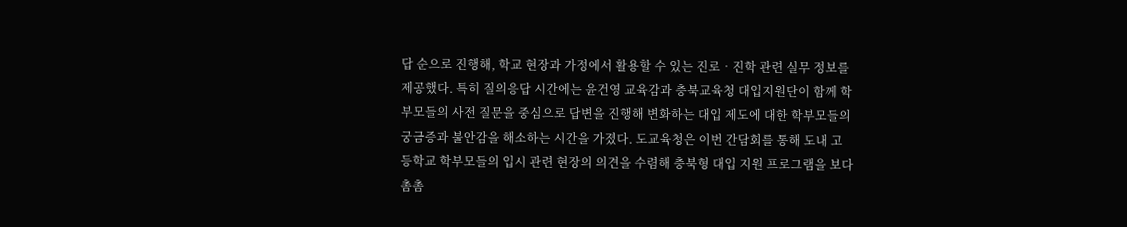답 순으로 진행해, 학교 현장과 가정에서 활용할 수 있는 진로‧진학 관련 실무 정보를 제공했다. 특히 질의응답 시간에는 윤건영 교육감과 충북교육청 대입지원단이 함께 학부모들의 사전 질문을 중심으로 답변을 진행해 변화하는 대입 제도에 대한 학부모들의 궁금증과 불안감을 해소하는 시간을 가졌다. 도교육청은 이번 간담회를 통해 도내 고등학교 학부모들의 입시 관련 현장의 의견을 수렴해 충북형 대입 지원 프로그램을 보다 촘촘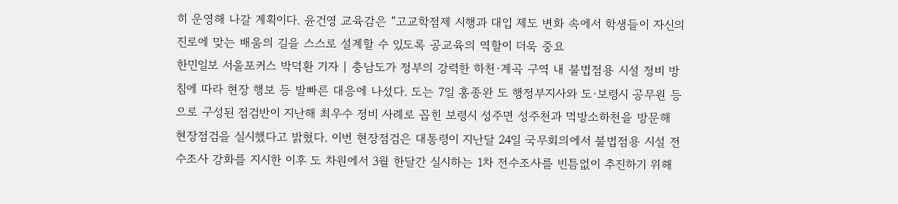히 운영해 나갈 계획이다. 윤건영 교육감은 “고교학점제 시행과 대입 제도 변화 속에서 학생들이 자신의 진로에 맞는 배움의 길을 스스로 설계할 수 있도록 공교육의 역할이 더욱 중요
한민일보 서울포커스 박덕환 기자 | 충남도가 정부의 강력한 하천·계곡 구역 내 불법점용 시설 정비 방침에 따라 현장 행보 등 발빠른 대응에 나섰다. 도는 7일 홍종완 도 행정부지사와 도·보령시 공무원 등으로 구성된 점검반이 지난해 최우수 정비 사례로 꼽힌 보령시 성주면 성주천과 먹방소하천을 방문해 현장점검을 실시했다고 밝혔다. 이번 현장점검은 대통령이 지난달 24일 국무회의에서 불법점용 시설 전수조사 강화를 지시한 이후 도 차원에서 3월 한달간 실시하는 1차 전수조사를 빈틈없이 추진하기 위해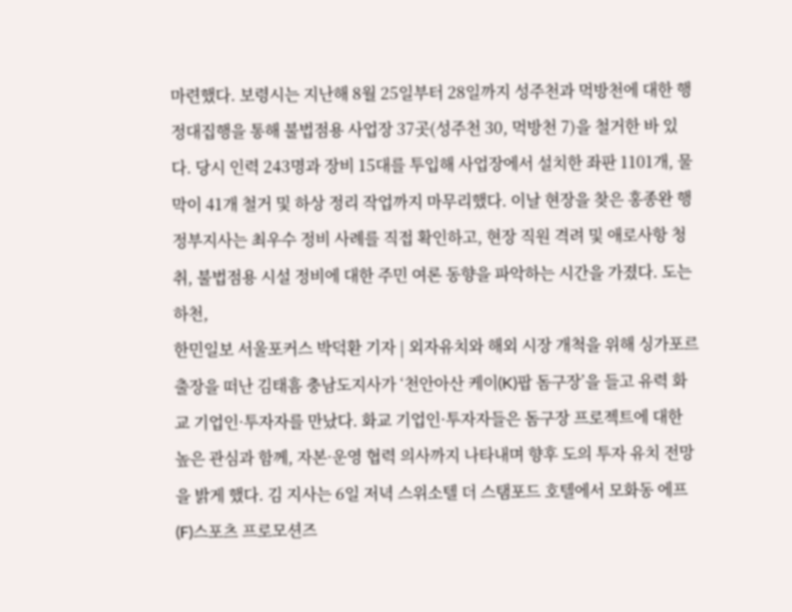마련했다. 보령시는 지난해 8월 25일부터 28일까지 성주천과 먹방천에 대한 행정대집행을 통해 불법점용 사업장 37곳(성주천 30, 먹방천 7)을 철거한 바 있다. 당시 인력 243명과 장비 15대를 투입해 사업장에서 설치한 좌판 1101개, 물막이 41개 철거 및 하상 정리 작업까지 마무리했다. 이날 현장을 찾은 홍종완 행정부지사는 최우수 정비 사례를 직접 확인하고, 현장 직원 격려 및 애로사항 청취, 불법점용 시설 정비에 대한 주민 여론 동향을 파악하는 시간을 가졌다. 도는 하천,
한민일보 서울포커스 박덕환 기자 | 외자유치와 해외 시장 개척을 위해 싱가포르 출장을 떠난 김태흠 충남도지사가 ‘천안아산 케이(K)팝 돔구장’을 들고 유력 화교 기업인·투자자를 만났다. 화교 기업인·투자자들은 돔구장 프로젝트에 대한 높은 관심과 함께, 자본·운영 협력 의사까지 나타내며 향후 도의 투자 유치 전망을 밝게 했다. 김 지사는 6일 저녁 스위소텔 더 스탬포드 호텔에서 모화동 에프(F)스포츠 프로모션즈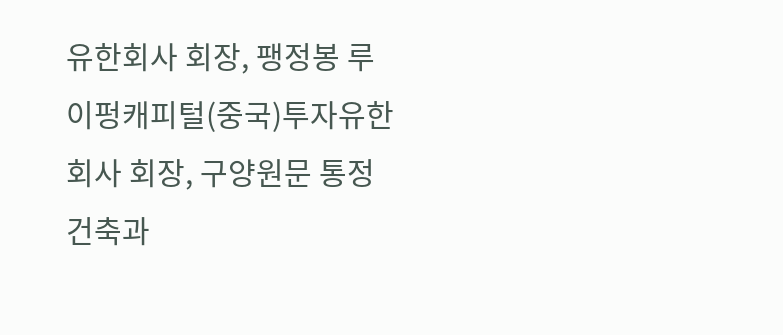유한회사 회장, 팽정봉 루이펑캐피털(중국)투자유한회사 회장, 구양원문 통정건축과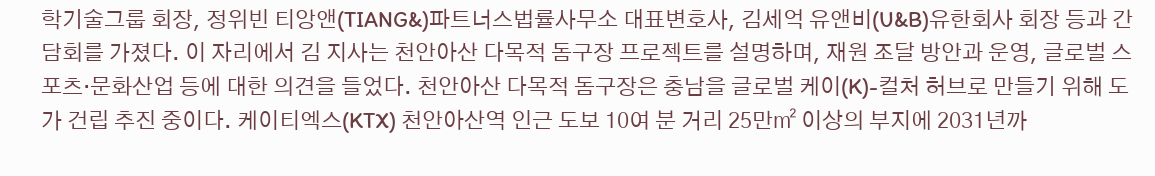학기술그룹 회장, 정위빈 티앙앤(TIANG&)파트너스법률사무소 대표변호사, 김세억 유앤비(U&B)유한회사 회장 등과 간담회를 가졌다. 이 자리에서 김 지사는 천안아산 다목적 돔구장 프로젝트를 설명하며, 재원 조달 방안과 운영, 글로벌 스포츠·문화산업 등에 대한 의견을 들었다. 천안아산 다목적 돔구장은 충남을 글로벌 케이(K)-컬처 허브로 만들기 위해 도가 건립 추진 중이다. 케이티엑스(KTX) 천안아산역 인근 도보 10여 분 거리 25만㎡ 이상의 부지에 2031년까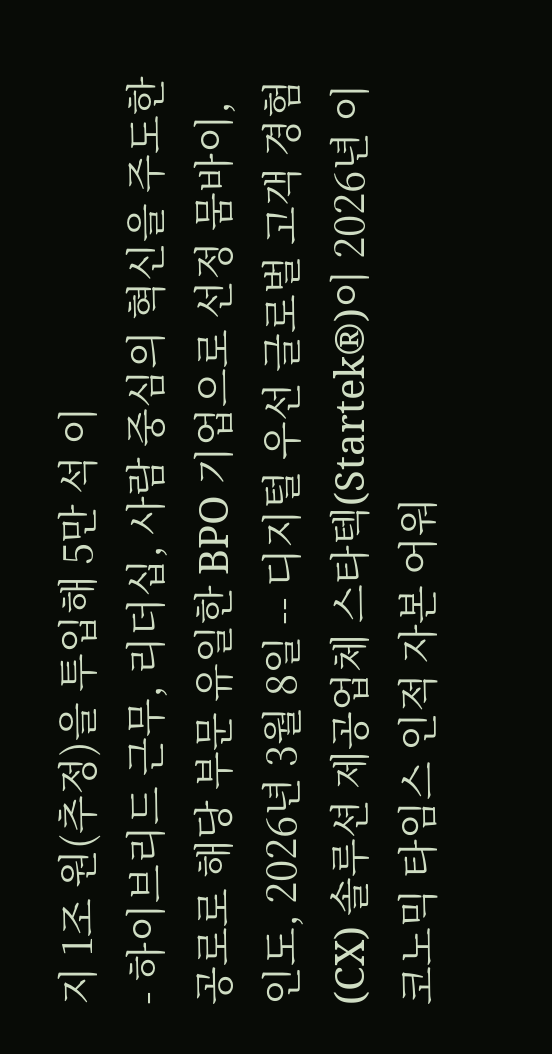지 1조 원(추정)을 투입해 5만 석 이
- 하이브리드 근무, 리더십, 사람 중심의 혁신을 주도한 공로로 해당 부문 유일한 BPO 기업으로 선정 뭄바이, 인도, 2026년 3월 8일 -- 디지털 우선 글로벌 고객 경험(CX) 솔루션 제공업체 스타텍(Startek®)이 2026년 이코노믹 타임스 인적 자본 어워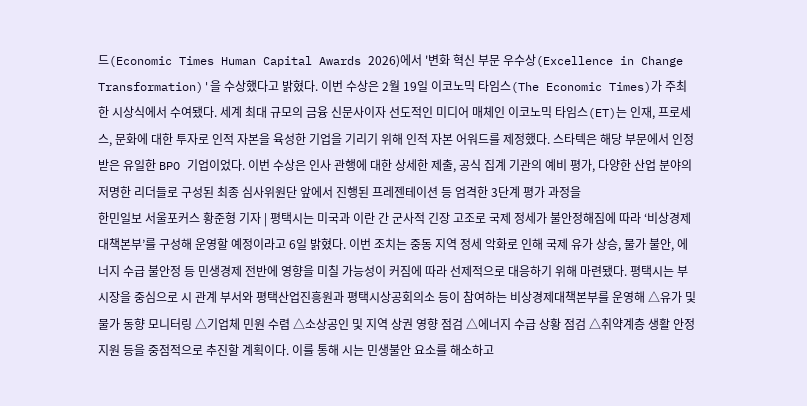드(Economic Times Human Capital Awards 2026)에서 '변화 혁신 부문 우수상(Excellence in Change Transformation)'을 수상했다고 밝혔다. 이번 수상은 2월 19일 이코노믹 타임스(The Economic Times)가 주최한 시상식에서 수여됐다. 세계 최대 규모의 금융 신문사이자 선도적인 미디어 매체인 이코노믹 타임스(ET)는 인재, 프로세스, 문화에 대한 투자로 인적 자본을 육성한 기업을 기리기 위해 인적 자본 어워드를 제정했다. 스타텍은 해당 부문에서 인정받은 유일한 BPO 기업이었다. 이번 수상은 인사 관행에 대한 상세한 제출, 공식 집계 기관의 예비 평가, 다양한 산업 분야의 저명한 리더들로 구성된 최종 심사위원단 앞에서 진행된 프레젠테이션 등 엄격한 3단계 평가 과정을
한민일보 서울포커스 황준형 기자 | 평택시는 미국과 이란 간 군사적 긴장 고조로 국제 정세가 불안정해짐에 따라 ‘비상경제대책본부’를 구성해 운영할 예정이라고 6일 밝혔다. 이번 조치는 중동 지역 정세 악화로 인해 국제 유가 상승, 물가 불안, 에너지 수급 불안정 등 민생경제 전반에 영향을 미칠 가능성이 커짐에 따라 선제적으로 대응하기 위해 마련됐다. 평택시는 부시장을 중심으로 시 관계 부서와 평택산업진흥원과 평택시상공회의소 등이 참여하는 비상경제대책본부를 운영해 △유가 및 물가 동향 모니터링 △기업체 민원 수렴 △소상공인 및 지역 상권 영향 점검 △에너지 수급 상황 점검 △취약계층 생활 안정 지원 등을 중점적으로 추진할 계획이다. 이를 통해 시는 민생불안 요소를 해소하고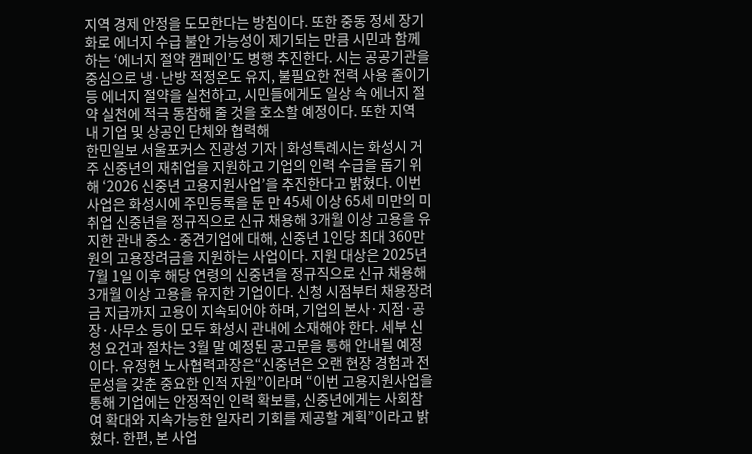지역 경제 안정을 도모한다는 방침이다. 또한 중동 정세 장기화로 에너지 수급 불안 가능성이 제기되는 만큼 시민과 함께하는 ‘에너지 절약 캠페인’도 병행 추진한다. 시는 공공기관을 중심으로 냉·난방 적정온도 유지, 불필요한 전력 사용 줄이기 등 에너지 절약을 실천하고, 시민들에게도 일상 속 에너지 절약 실천에 적극 동참해 줄 것을 호소할 예정이다. 또한 지역 내 기업 및 상공인 단체와 협력해
한민일보 서울포커스 진광성 기자 | 화성특례시는 화성시 거주 신중년의 재취업을 지원하고 기업의 인력 수급을 돕기 위해 ‘2026 신중년 고용지원사업’을 추진한다고 밝혔다. 이번 사업은 화성시에 주민등록을 둔 만 45세 이상 65세 미만의 미취업 신중년을 정규직으로 신규 채용해 3개월 이상 고용을 유지한 관내 중소·중견기업에 대해, 신중년 1인당 최대 360만원의 고용장려금을 지원하는 사업이다. 지원 대상은 2025년 7월 1일 이후 해당 연령의 신중년을 정규직으로 신규 채용해 3개월 이상 고용을 유지한 기업이다. 신청 시점부터 채용장려금 지급까지 고용이 지속되어야 하며, 기업의 본사·지점·공장·사무소 등이 모두 화성시 관내에 소재해야 한다. 세부 신청 요건과 절차는 3월 말 예정된 공고문을 통해 안내될 예정이다. 유정현 노사협력과장은“신중년은 오랜 현장 경험과 전문성을 갖춘 중요한 인적 자원”이라며 “이번 고용지원사업을 통해 기업에는 안정적인 인력 확보를, 신중년에게는 사회참여 확대와 지속가능한 일자리 기회를 제공할 계획”이라고 밝혔다. 한편, 본 사업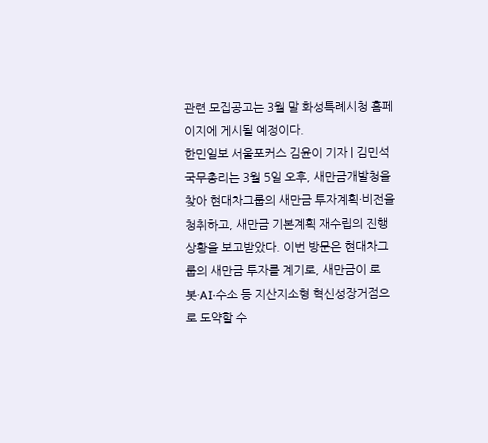관련 모집공고는 3월 말 화성특례시청 홈페이지에 게시될 예정이다.
한민일보 서울포커스 김윤이 기자 | 김민석 국무총리는 3월 5일 오후, 새만금개발청을 찾아 현대차그룹의 새만금 투자계획·비전을 청취하고, 새만금 기본계획 재수립의 진행상황을 보고받았다. 이번 방문은 현대차그룹의 새만금 투자를 계기로, 새만금이 로봇·AI·수소 등 지산지소형 혁신성장거점으로 도약할 수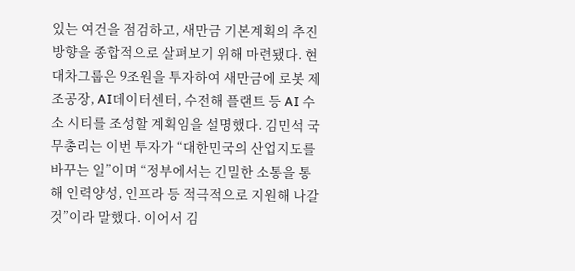있는 여건을 점검하고, 새만금 기본계획의 추진방향을 종합적으로 살펴보기 위해 마련됐다. 현대차그룹은 9조원을 투자하여 새만금에 로봇 제조공장, AI데이터센터, 수전해 플랜트 등 AI 수소 시티를 조성할 계획임을 설명했다. 김민석 국무총리는 이번 투자가 “대한민국의 산업지도를 바꾸는 일”이며 “정부에서는 긴밀한 소통을 통해 인력양성, 인프라 등 적극적으로 지원해 나갈 것”이라 말했다. 이어서 김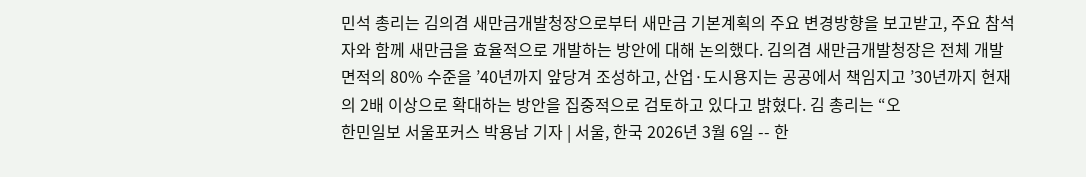민석 총리는 김의겸 새만금개발청장으로부터 새만금 기본계획의 주요 변경방향을 보고받고, 주요 참석자와 함께 새만금을 효율적으로 개발하는 방안에 대해 논의했다. 김의겸 새만금개발청장은 전체 개발 면적의 80% 수준을 ’40년까지 앞당겨 조성하고, 산업·도시용지는 공공에서 책임지고 ’30년까지 현재의 2배 이상으로 확대하는 방안을 집중적으로 검토하고 있다고 밝혔다. 김 총리는 “오
한민일보 서울포커스 박용남 기자 | 서울, 한국 2026년 3월 6일 -- 한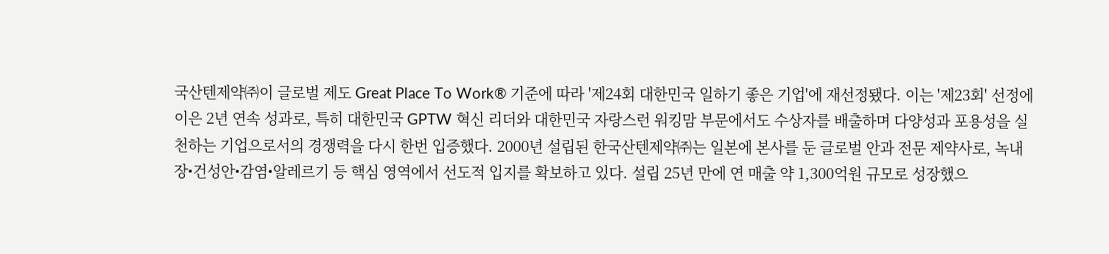국산텐제약㈜이 글로벌 제도 Great Place To Work® 기준에 따라 '제24회 대한민국 일하기 좋은 기업'에 재선정됐다. 이는 '제23회' 선정에 이은 2년 연속 성과로, 특히 대한민국 GPTW 혁신 리더와 대한민국 자랑스런 워킹맘 부문에서도 수상자를 배출하며 다양성과 포용성을 실천하는 기업으로서의 경쟁력을 다시 한번 입증했다. 2000년 설립된 한국산텐제약㈜는 일본에 본사를 둔 글로벌 안과 전문 제약사로, 녹내장•건성안•감염•알레르기 등 핵심 영역에서 선도적 입지를 확보하고 있다. 설립 25년 만에 연 매출 약 1,300억원 규모로 성장했으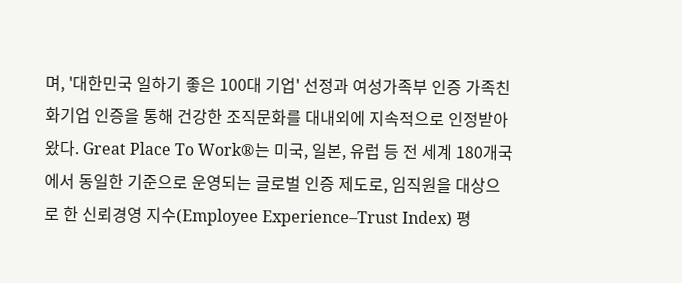며, '대한민국 일하기 좋은 100대 기업' 선정과 여성가족부 인증 가족친화기업 인증을 통해 건강한 조직문화를 대내외에 지속적으로 인정받아 왔다. Great Place To Work®는 미국, 일본, 유럽 등 전 세계 180개국에서 동일한 기준으로 운영되는 글로벌 인증 제도로, 임직원을 대상으로 한 신뢰경영 지수(Employee Experience–Trust Index) 평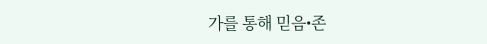가를 통해 믿음•존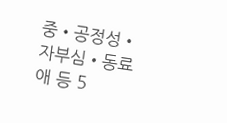중•공정성•자부심•동료애 등 5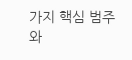가지 핵심 범주와